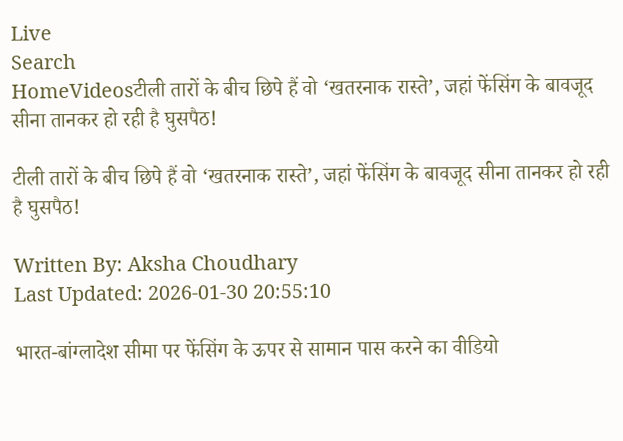Live
Search
HomeVideosटीली तारों के बीच छिपे हैं वो ‘खतरनाक रास्ते’, जहां फेंसिंग के बावजूद सीना तानकर हो रही है घुसपैठ!

टीली तारों के बीच छिपे हैं वो ‘खतरनाक रास्ते’, जहां फेंसिंग के बावजूद सीना तानकर हो रही है घुसपैठ!

Written By: Aksha Choudhary
Last Updated: 2026-01-30 20:55:10

भारत-बांग्लादेश सीमा पर फेंसिंग के ऊपर से सामान पास करने का वीडियो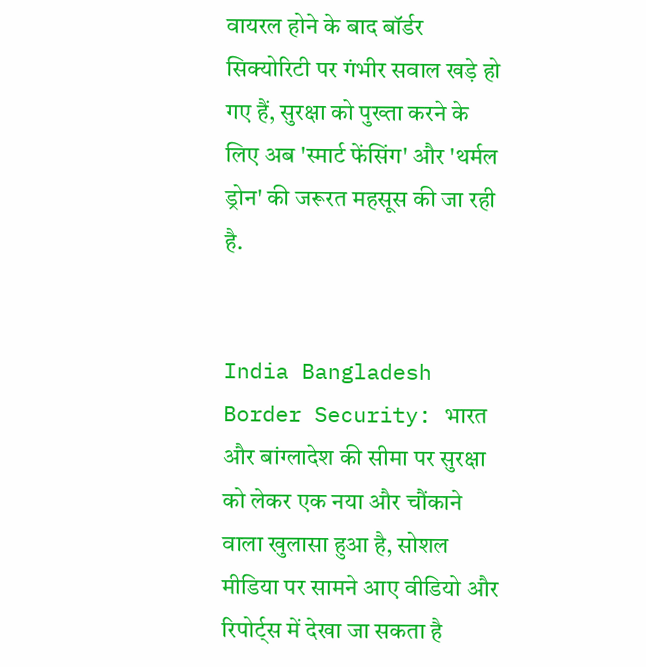वायरल होने के बाद बॉर्डर सिक्योरिटी पर गंभीर सवाल खड़े हो गए हैं, सुरक्षा को पुख्ता करने के लिए अब 'स्मार्ट फेंसिंग' और 'थर्मल ड्रोन' की जरूरत महसूस की जा रही है.


India Bangladesh Border Security: भारत और बांग्लादेश की सीमा पर सुरक्षा को लेकर एक नया और चौंकाने वाला खुलासा हुआ है, सोशल मीडिया पर सामने आए वीडियो और रिपोर्ट्स में देखा जा सकता है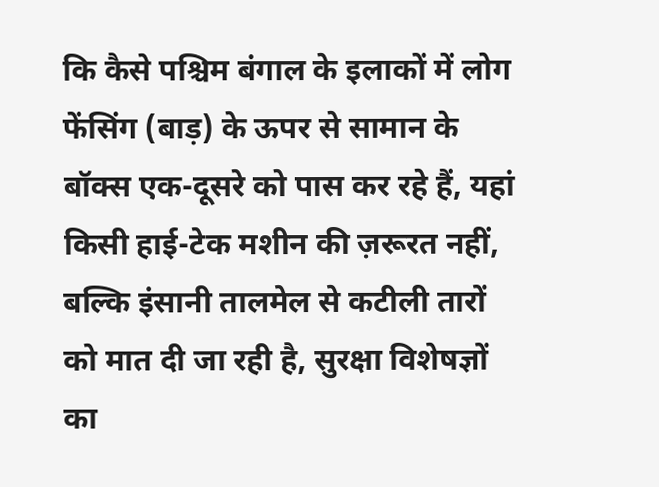कि कैसे पश्चिम बंगाल के इलाकों में लोग फेंसिंग (बाड़) के ऊपर से सामान के बॉक्स एक-दूसरे को पास कर रहे हैं, यहां किसी हाई-टेक मशीन की ज़रूरत नहीं, बल्कि इंसानी तालमेल से कटीली तारों को मात दी जा रही है, सुरक्षा विशेषज्ञों का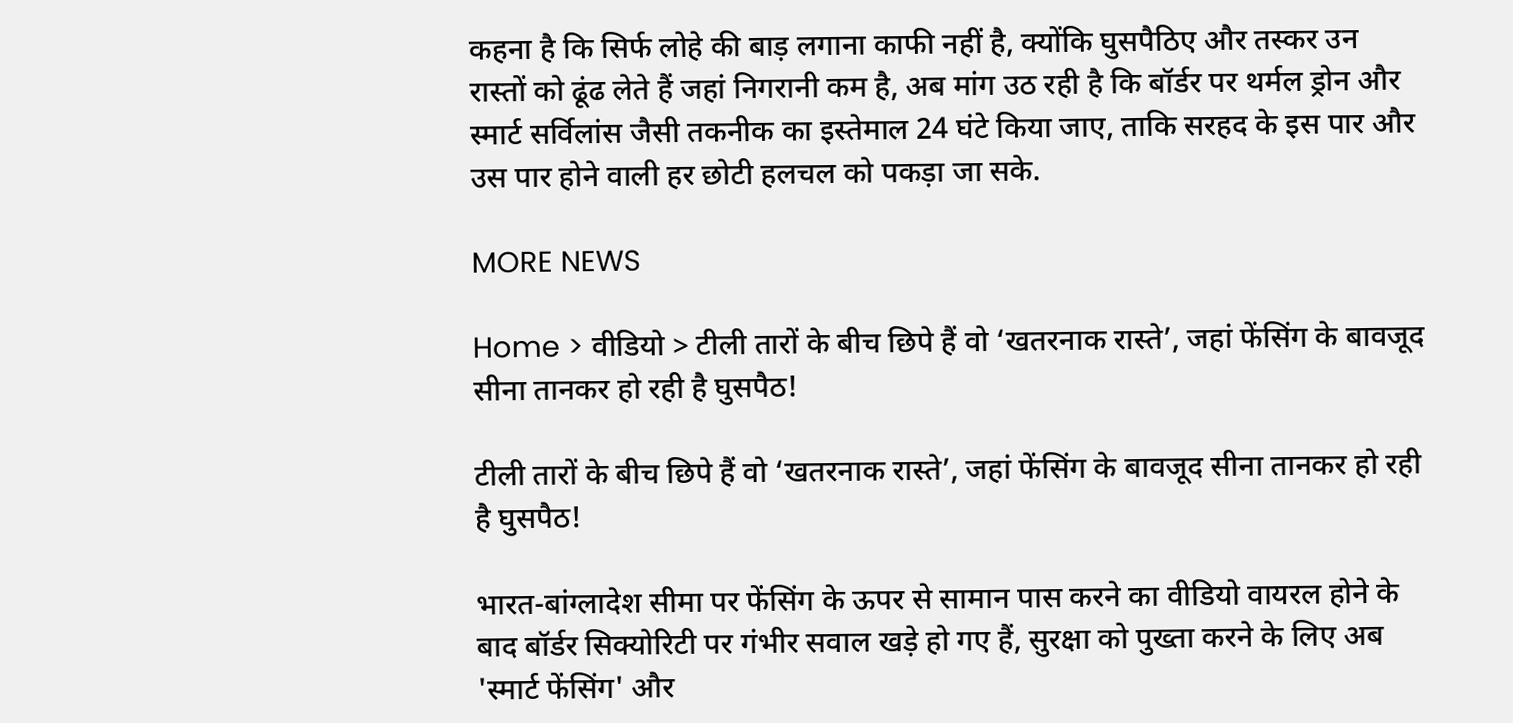कहना है कि सिर्फ लोहे की बाड़ लगाना काफी नहीं है, क्योंकि घुसपैठिए और तस्कर उन रास्तों को ढूंढ लेते हैं जहां निगरानी कम है, अब मांग उठ रही है कि बॉर्डर पर थर्मल ड्रोन और स्मार्ट सर्विलांस जैसी तकनीक का इस्तेमाल 24 घंटे किया जाए, ताकि सरहद के इस पार और उस पार होने वाली हर छोटी हलचल को पकड़ा जा सके.

MORE NEWS

Home > वीडियो > टीली तारों के बीच छिपे हैं वो ‘खतरनाक रास्ते’, जहां फेंसिंग के बावजूद सीना तानकर हो रही है घुसपैठ!

टीली तारों के बीच छिपे हैं वो ‘खतरनाक रास्ते’, जहां फेंसिंग के बावजूद सीना तानकर हो रही है घुसपैठ!

भारत-बांग्लादेश सीमा पर फेंसिंग के ऊपर से सामान पास करने का वीडियो वायरल होने के बाद बॉर्डर सिक्योरिटी पर गंभीर सवाल खड़े हो गए हैं, सुरक्षा को पुख्ता करने के लिए अब 'स्मार्ट फेंसिंग' और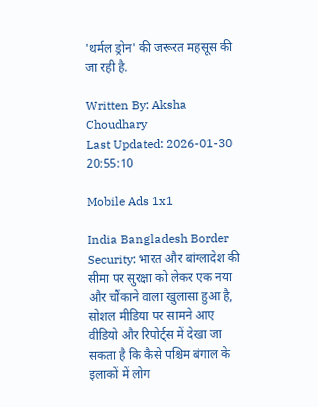'थर्मल ड्रोन' की जरूरत महसूस की जा रही है.

Written By: Aksha Choudhary
Last Updated: 2026-01-30 20:55:10

Mobile Ads 1x1

India Bangladesh Border Security: भारत और बांग्लादेश की सीमा पर सुरक्षा को लेकर एक नया और चौंकाने वाला खुलासा हुआ है, सोशल मीडिया पर सामने आए वीडियो और रिपोर्ट्स में देखा जा सकता है कि कैसे पश्चिम बंगाल के इलाकों में लोग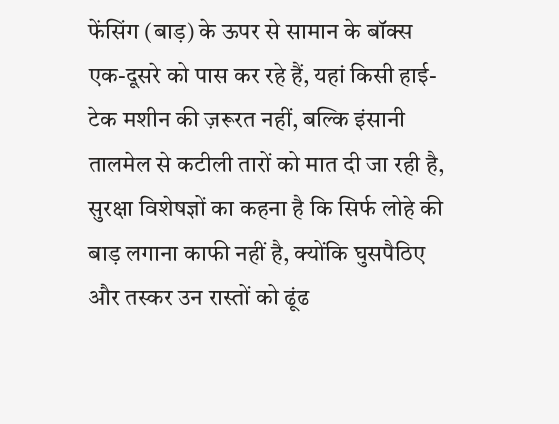फेंसिंग (बाड़) के ऊपर से सामान के बॉक्स एक-दूसरे को पास कर रहे हैं, यहां किसी हाई-टेक मशीन की ज़रूरत नहीं, बल्कि इंसानी तालमेल से कटीली तारों को मात दी जा रही है, सुरक्षा विशेषज्ञों का कहना है कि सिर्फ लोहे की बाड़ लगाना काफी नहीं है, क्योंकि घुसपैठिए और तस्कर उन रास्तों को ढूंढ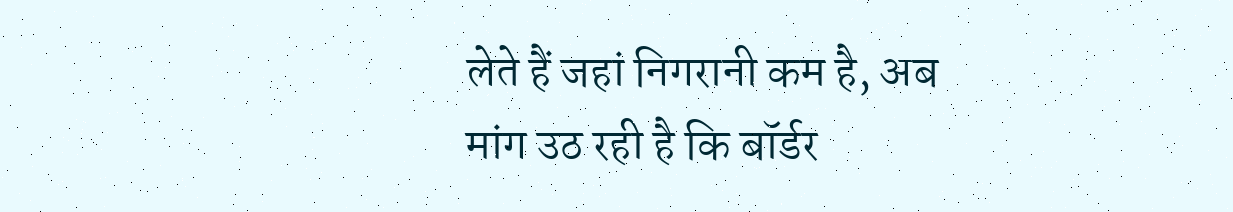लेते हैं जहां निगरानी कम है, अब मांग उठ रही है कि बॉर्डर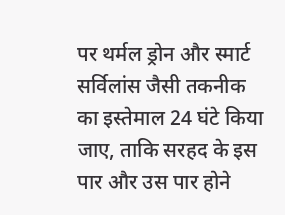पर थर्मल ड्रोन और स्मार्ट सर्विलांस जैसी तकनीक का इस्तेमाल 24 घंटे किया जाए, ताकि सरहद के इस पार और उस पार होने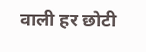वाली हर छोटी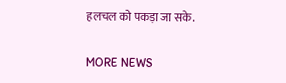हलचल को पकड़ा जा सके.

MORE NEWS